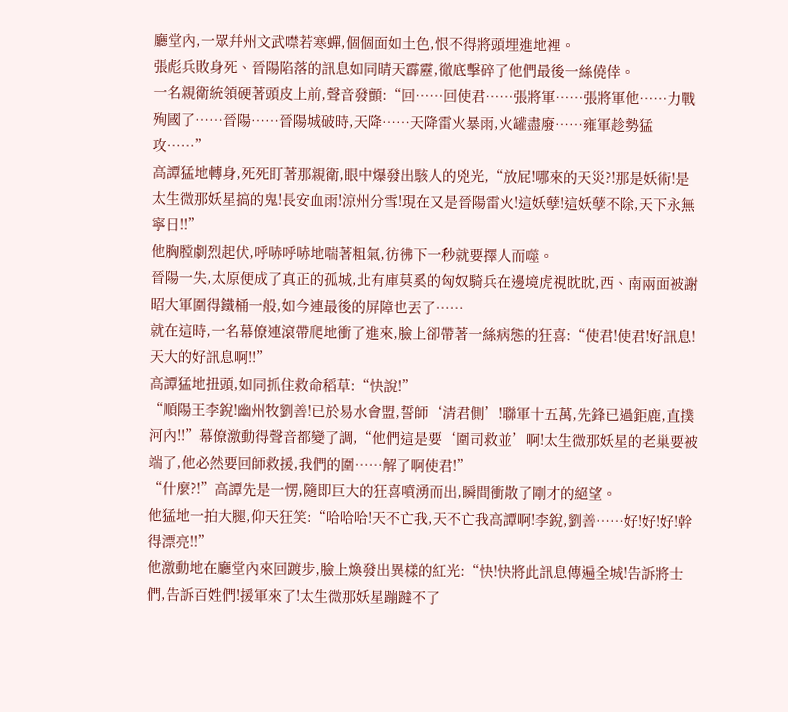廳堂內,一眾幷州文武噤若寒蟬,個個面如土色,恨不得將頭埋進地裡。
張彪兵敗身死、晉陽陷落的訊息如同晴天霹靂,徹底擊碎了他們最後一絲僥倖。
一名親衛統領硬著頭皮上前,聲音發顫:“回……回使君……張將軍……張將軍他……力戰殉國了……晉陽……晉陽城破時,天降……天降雷火暴雨,火罐盡廢……雍軍趁勢猛攻……”
高譚猛地轉身,死死盯著那親衛,眼中爆發出駭人的兇光,“放屁!哪來的天災?!那是妖術!是太生微那妖星搞的鬼!長安血雨!涼州分雪!現在又是晉陽雷火!這妖孽!這妖孽不除,天下永無寧日!!”
他胸膛劇烈起伏,呼哧呼哧地喘著粗氣,彷彿下一秒就要擇人而噬。
晉陽一失,太原便成了真正的孤城,北有庫莫奚的匈奴騎兵在邊境虎視眈眈,西、南兩面被謝昭大軍圍得鐵桶一般,如今連最後的屏障也丟了……
就在這時,一名幕僚連滾帶爬地衝了進來,臉上卻帶著一絲病態的狂喜:“使君!使君!好訊息!天大的好訊息啊!!”
高譚猛地扭頭,如同抓住救命稻草:“快說!”
“順陽王李銳!幽州牧劉善!已於易水會盟,誓師‘清君側’!聯軍十五萬,先鋒已過鉅鹿,直撲河內!!”幕僚激動得聲音都變了調,“他們這是要‘圍司救並’啊!太生微那妖星的老巢要被端了,他必然要回師救援,我們的圍……解了啊使君!”
“什麼?!”高譚先是一愣,隨即巨大的狂喜噴湧而出,瞬間衝散了剛才的絕望。
他猛地一拍大腿,仰天狂笑:“哈哈哈!天不亡我,天不亡我高譚啊!李銳,劉善……好!好!好!幹得漂亮!!”
他激動地在廳堂內來回踱步,臉上煥發出異樣的紅光:“快!快將此訊息傳遍全城!告訴將士們,告訴百姓們!援軍來了!太生微那妖星蹦躂不了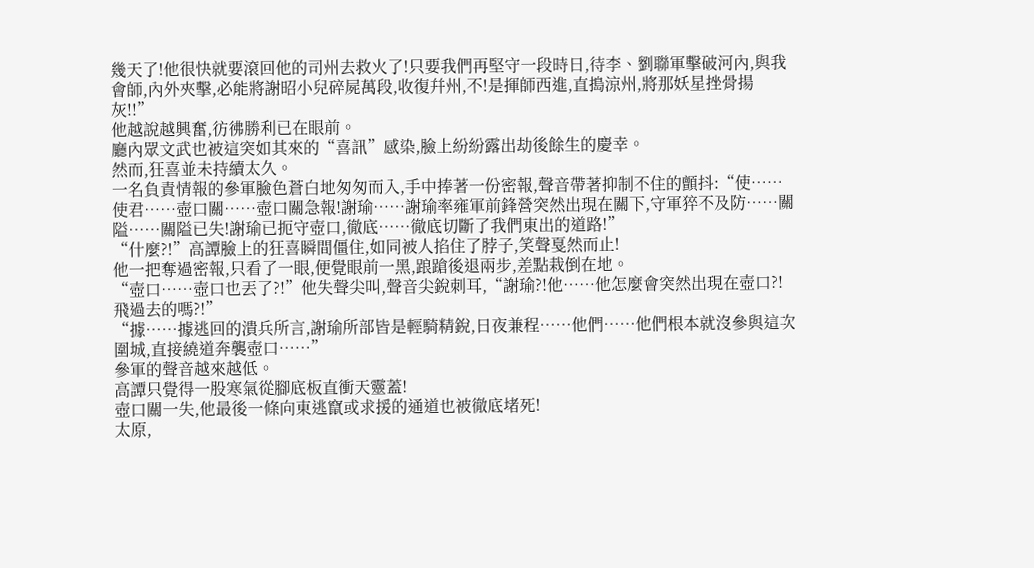幾天了!他很快就要滾回他的司州去救火了!只要我們再堅守一段時日,待李、劉聯軍擊破河內,與我會師,內外夾擊,必能將謝昭小兒碎屍萬段,收復幷州,不!是揮師西進,直搗涼州,將那妖星挫骨揚灰!!”
他越說越興奮,彷彿勝利已在眼前。
廳內眾文武也被這突如其來的“喜訊”感染,臉上紛紛露出劫後餘生的慶幸。
然而,狂喜並未持續太久。
一名負責情報的參軍臉色蒼白地匆匆而入,手中捧著一份密報,聲音帶著抑制不住的顫抖:“使……使君……壺口關……壺口關急報!謝瑜……謝瑜率雍軍前鋒營突然出現在關下,守軍猝不及防……關隘……關隘已失!謝瑜已扼守壺口,徹底……徹底切斷了我們東出的道路!”
“什麼?!”高譚臉上的狂喜瞬間僵住,如同被人掐住了脖子,笑聲戛然而止!
他一把奪過密報,只看了一眼,便覺眼前一黑,踉蹌後退兩步,差點栽倒在地。
“壺口……壺口也丟了?!”他失聲尖叫,聲音尖銳刺耳,“謝瑜?!他……他怎麼會突然出現在壺口?!飛過去的嗎?!”
“據……據逃回的潰兵所言,謝瑜所部皆是輕騎精銳,日夜兼程……他們……他們根本就沒參與這次圍城,直接繞道奔襲壺口……”
參軍的聲音越來越低。
高譚只覺得一股寒氣從腳底板直衝天靈蓋!
壺口關一失,他最後一條向東逃竄或求援的通道也被徹底堵死!
太原,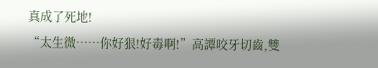真成了死地!
“太生微……你好狠!好毒啊!”高譚咬牙切齒,雙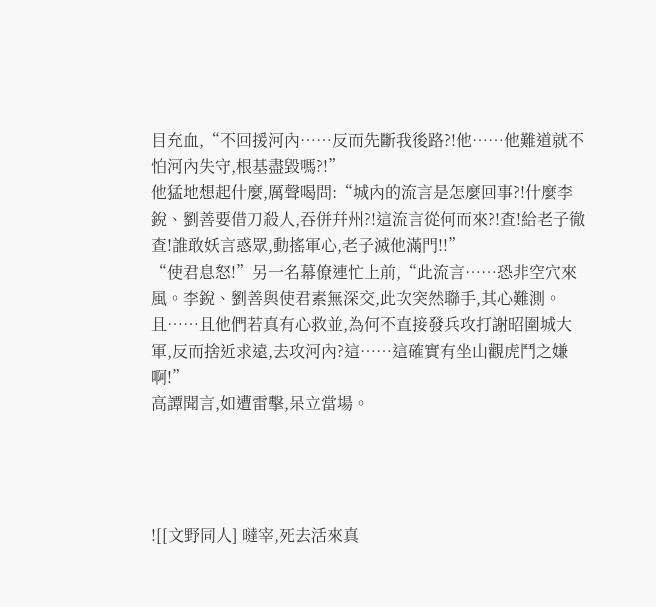目充血,“不回援河內……反而先斷我後路?!他……他難道就不怕河內失守,根基盡毀嗎?!”
他猛地想起什麼,厲聲喝問:“城內的流言是怎麼回事?!什麼李銳、劉善要借刀殺人,吞併幷州?!這流言從何而來?!查!給老子徹查!誰敢妖言惑眾,動搖軍心,老子滅他滿門!!”
“使君息怒!”另一名幕僚連忙上前,“此流言……恐非空穴來風。李銳、劉善與使君素無深交,此次突然聯手,其心難測。且……且他們若真有心救並,為何不直接發兵攻打謝昭圍城大軍,反而捨近求遠,去攻河內?這……這確實有坐山觀虎鬥之嫌啊!”
高譚聞言,如遭雷擊,呆立當場。




![[文野同人] 噠宰,死去活來真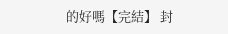的好嗎【完結】 封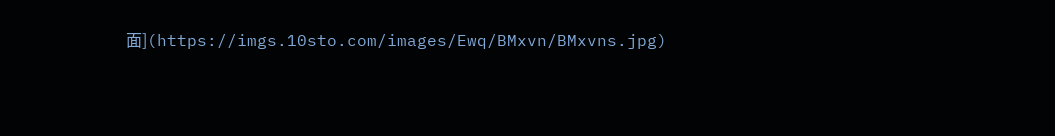面](https://imgs.10sto.com/images/Ewq/BMxvn/BMxvns.jpg)